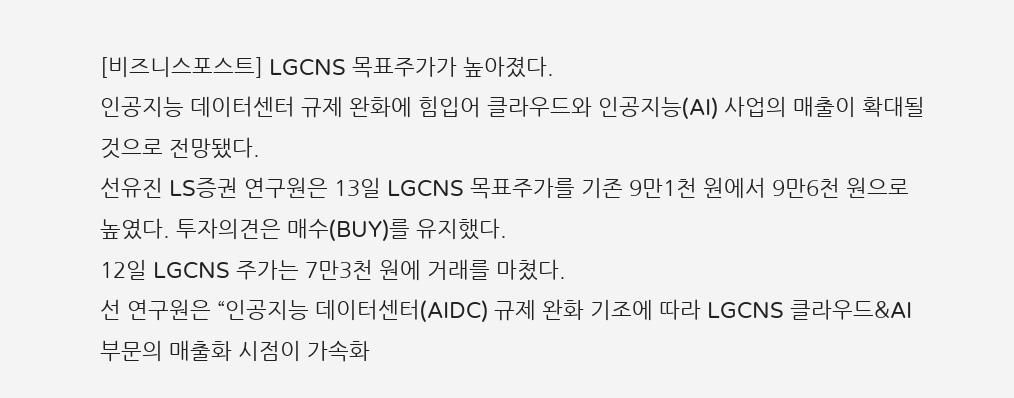[비즈니스포스트] LGCNS 목표주가가 높아졌다.
인공지능 데이터센터 규제 완화에 힘입어 클라우드와 인공지능(AI) 사업의 매출이 확대될 것으로 전망됐다.
선유진 LS증권 연구원은 13일 LGCNS 목표주가를 기존 9만1천 원에서 9만6천 원으로 높였다. 투자의견은 매수(BUY)를 유지했다.
12일 LGCNS 주가는 7만3천 원에 거래를 마쳤다.
선 연구원은 “인공지능 데이터센터(AIDC) 규제 완화 기조에 따라 LGCNS 클라우드&AI 부문의 매출화 시점이 가속화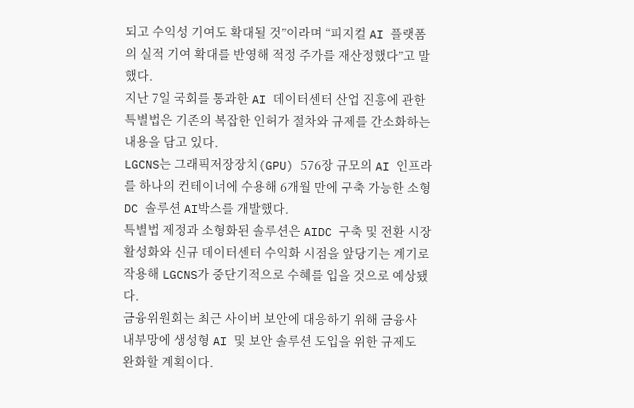되고 수익성 기여도 확대될 것”이라며 “피지컬 AI 플랫폼의 실적 기여 확대를 반영해 적정 주가를 재산정했다”고 말했다.
지난 7일 국회를 통과한 AI 데이터센터 산업 진흥에 관한 특별법은 기존의 복잡한 인허가 절차와 규제를 간소화하는 내용을 담고 있다.
LGCNS는 그래픽저장장치(GPU) 576장 규모의 AI 인프라를 하나의 컨테이너에 수용해 6개월 만에 구축 가능한 소형 DC 솔루션 AI박스를 개발했다.
특별법 제정과 소형화된 솔루션은 AIDC 구축 및 전환 시장 활성화와 신규 데이터센터 수익화 시점을 앞당기는 계기로 작용해 LGCNS가 중단기적으로 수혜를 입을 것으로 예상됐다.
금융위원회는 최근 사이버 보안에 대응하기 위해 금융사 내부망에 생성형 AI 및 보안 솔루션 도입을 위한 규제도 완화할 계획이다.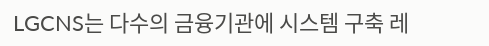LGCNS는 다수의 금융기관에 시스템 구축 레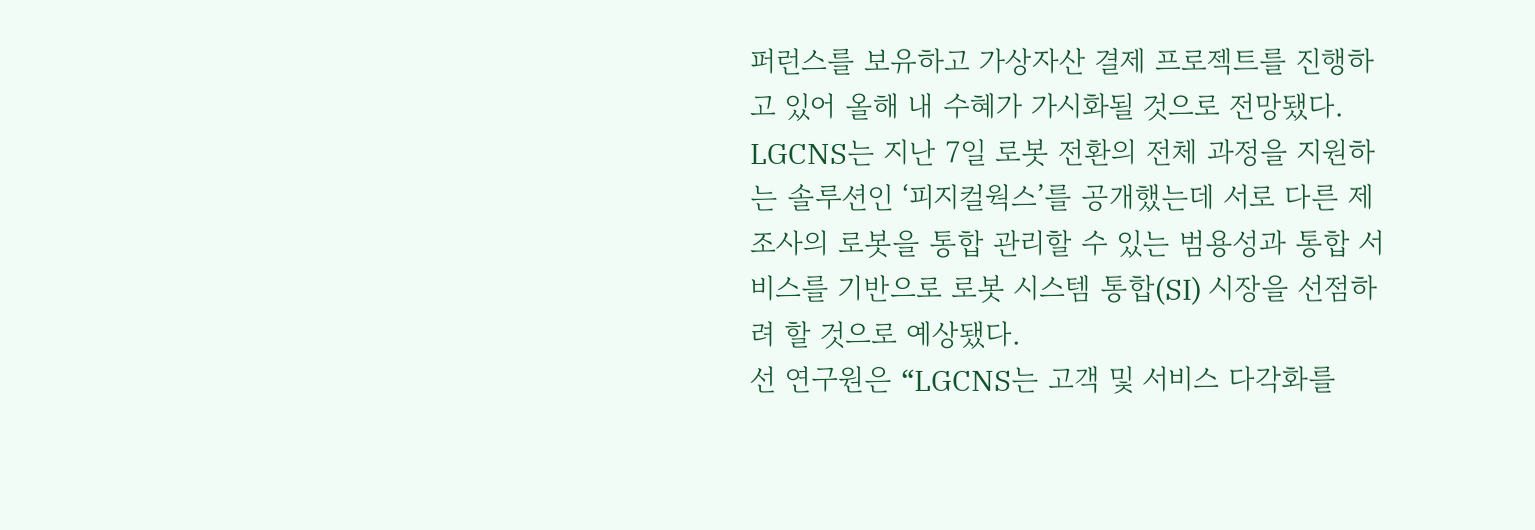퍼런스를 보유하고 가상자산 결제 프로젝트를 진행하고 있어 올해 내 수혜가 가시화될 것으로 전망됐다.
LGCNS는 지난 7일 로봇 전환의 전체 과정을 지원하는 솔루션인 ‘피지컬웍스’를 공개했는데 서로 다른 제조사의 로봇을 통합 관리할 수 있는 범용성과 통합 서비스를 기반으로 로봇 시스템 통합(SI) 시장을 선점하려 할 것으로 예상됐다.
선 연구원은 “LGCNS는 고객 및 서비스 다각화를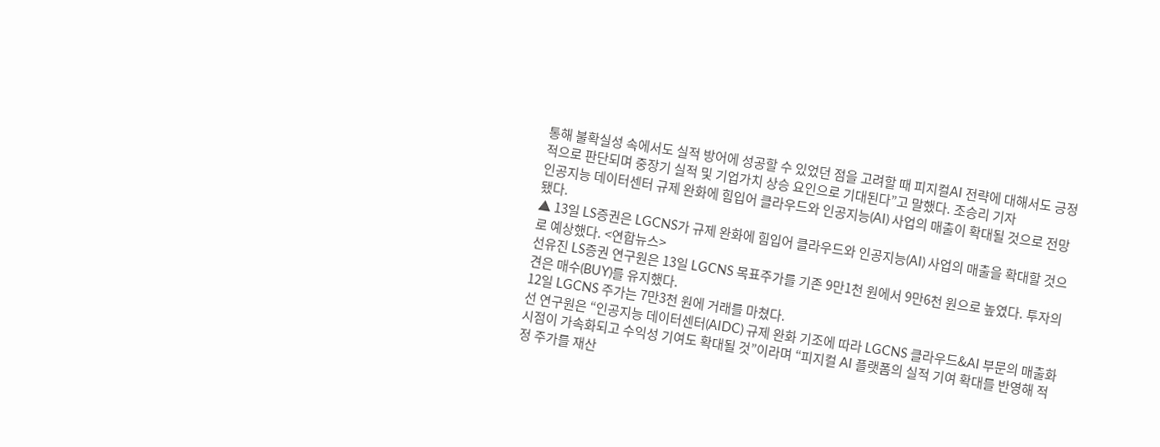통해 불확실성 속에서도 실적 방어에 성공할 수 있었던 점을 고려할 때 피지컬AI 전략에 대해서도 긍정적으로 판단되며 중장기 실적 및 기업가치 상승 요인으로 기대된다”고 말했다. 조승리 기자
인공지능 데이터센터 규제 완화에 힘입어 클라우드와 인공지능(AI) 사업의 매출이 확대될 것으로 전망됐다.
▲ 13일 LS증권은 LGCNS가 규제 완화에 힘입어 클라우드와 인공지능(AI) 사업의 매출을 확대할 것으로 예상했다. <연합뉴스>
선유진 LS증권 연구원은 13일 LGCNS 목표주가를 기존 9만1천 원에서 9만6천 원으로 높였다. 투자의견은 매수(BUY)를 유지했다.
12일 LGCNS 주가는 7만3천 원에 거래를 마쳤다.
선 연구원은 “인공지능 데이터센터(AIDC) 규제 완화 기조에 따라 LGCNS 클라우드&AI 부문의 매출화 시점이 가속화되고 수익성 기여도 확대될 것”이라며 “피지컬 AI 플랫폼의 실적 기여 확대를 반영해 적정 주가를 재산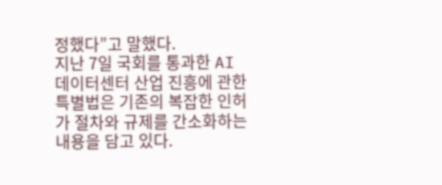정했다”고 말했다.
지난 7일 국회를 통과한 AI 데이터센터 산업 진흥에 관한 특별법은 기존의 복잡한 인허가 절차와 규제를 간소화하는 내용을 담고 있다.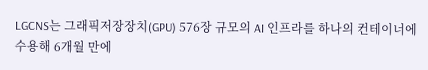LGCNS는 그래픽저장장치(GPU) 576장 규모의 AI 인프라를 하나의 컨테이너에 수용해 6개월 만에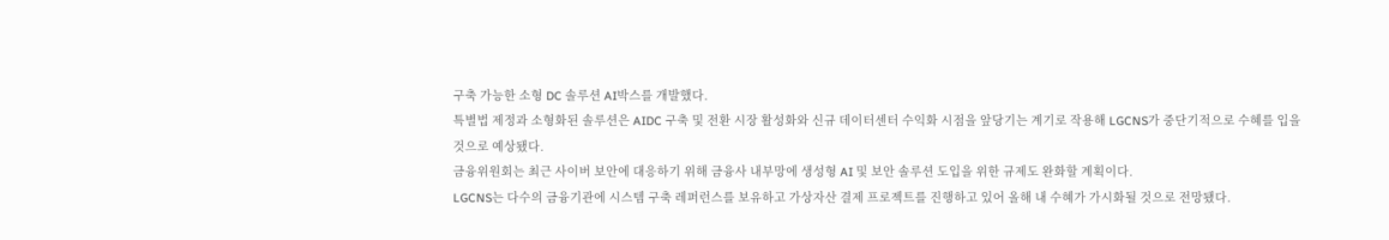구축 가능한 소형 DC 솔루션 AI박스를 개발했다.
특별법 제정과 소형화된 솔루션은 AIDC 구축 및 전환 시장 활성화와 신규 데이터센터 수익화 시점을 앞당기는 계기로 작용해 LGCNS가 중단기적으로 수혜를 입을 것으로 예상됐다.
금융위원회는 최근 사이버 보안에 대응하기 위해 금융사 내부망에 생성형 AI 및 보안 솔루션 도입을 위한 규제도 완화할 계획이다.
LGCNS는 다수의 금융기관에 시스템 구축 레퍼런스를 보유하고 가상자산 결제 프로젝트를 진행하고 있어 올해 내 수혜가 가시화될 것으로 전망됐다.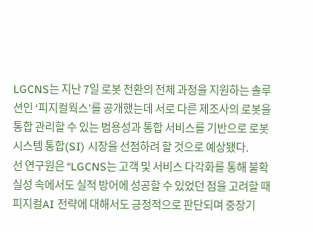LGCNS는 지난 7일 로봇 전환의 전체 과정을 지원하는 솔루션인 ‘피지컬웍스’를 공개했는데 서로 다른 제조사의 로봇을 통합 관리할 수 있는 범용성과 통합 서비스를 기반으로 로봇 시스템 통합(SI) 시장을 선점하려 할 것으로 예상됐다.
선 연구원은 “LGCNS는 고객 및 서비스 다각화를 통해 불확실성 속에서도 실적 방어에 성공할 수 있었던 점을 고려할 때 피지컬AI 전략에 대해서도 긍정적으로 판단되며 중장기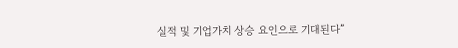실적 및 기업가치 상승 요인으로 기대된다”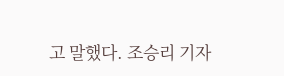고 말했다. 조승리 기자